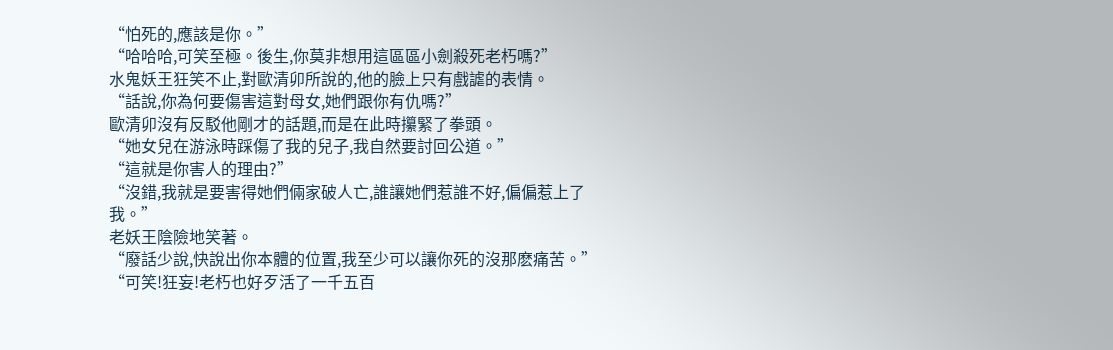“怕死的,應該是你。”
“哈哈哈,可笑至極。後生,你莫非想用這區區小劍殺死老朽嗎?”
水鬼妖王狂笑不止,對歐清卯所說的,他的臉上只有戲謔的表情。
“話說,你為何要傷害這對母女,她們跟你有仇嗎?”
歐清卯沒有反駁他剛才的話題,而是在此時攥緊了拳頭。
“她女兒在游泳時踩傷了我的兒子,我自然要討回公道。”
“這就是你害人的理由?”
“沒錯,我就是要害得她們倆家破人亡,誰讓她們惹誰不好,偏偏惹上了我。”
老妖王陰險地笑著。
“廢話少說,快說出你本體的位置,我至少可以讓你死的沒那麽痛苦。”
“可笑!狂妄!老朽也好歹活了一千五百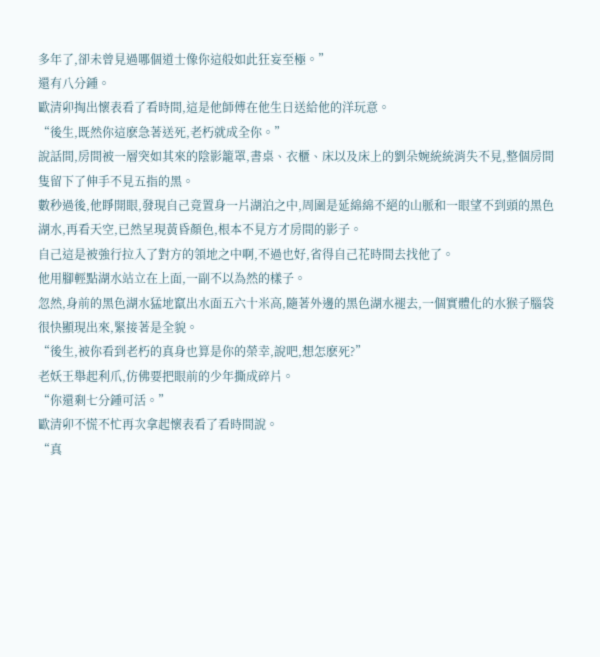多年了,卻未曾見過哪個道士像你這般如此狂妄至極。”
還有八分鍾。
歐清卯掏出懷表看了看時間,這是他師傅在他生日送給他的洋玩意。
“後生,既然你這麽急著送死,老朽就成全你。”
說話間,房間被一層突如其來的陰影籠罩,書桌、衣櫃、床以及床上的劉朵婉統統消失不見,整個房間隻留下了伸手不見五指的黑。
數秒過後,他睜開眼,發現自己竟置身一片湖泊之中,周圍是延綿綿不絕的山脈和一眼望不到頭的黑色湖水,再看天空,已然呈現黃昏顏色,根本不見方才房間的影子。
自己這是被強行拉入了對方的領地之中啊,不過也好,省得自己花時間去找他了。
他用腳輕點湖水站立在上面,一副不以為然的樣子。
忽然,身前的黑色湖水猛地竄出水面五六十米高,隨著外邊的黑色湖水褪去,一個實體化的水猴子腦袋很快顯現出來,緊接著是全貌。
“後生,被你看到老朽的真身也算是你的榮幸,說吧,想怎麽死?”
老妖王舉起利爪,仿佛要把眼前的少年撕成碎片。
“你還剩七分鍾可活。”
歐清卯不慌不忙再次拿起懷表看了看時間說。
“真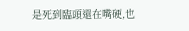是死到臨頭還在嘴硬,也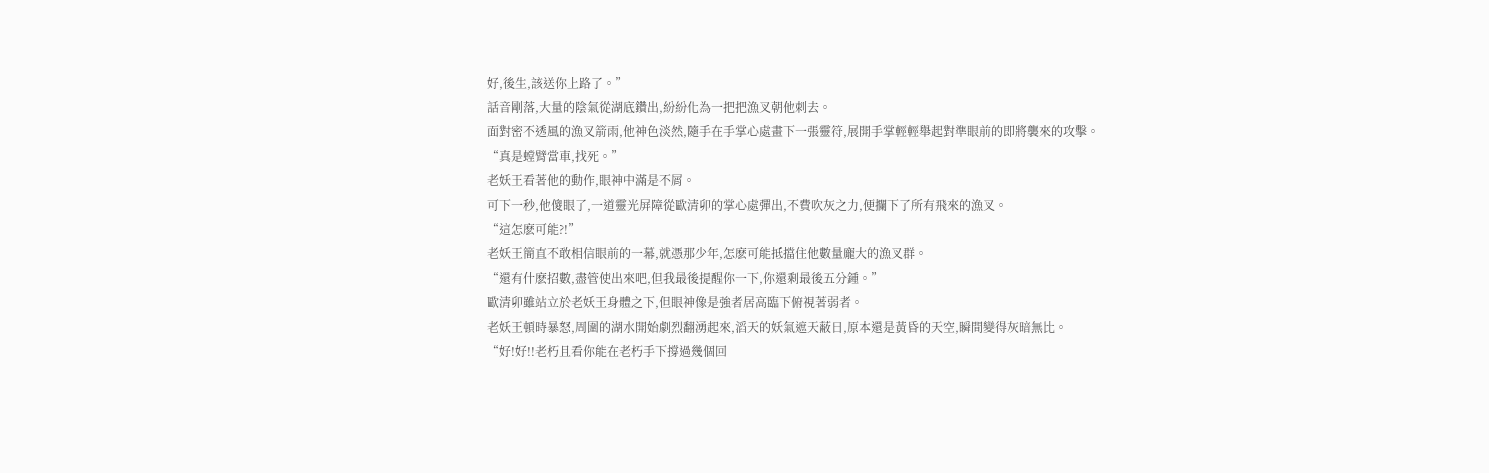好,後生,該送你上路了。”
話音剛落,大量的陰氣從湖底鑽出,紛紛化為一把把漁叉朝他刺去。
面對密不透風的漁叉箭雨,他神色淡然,隨手在手掌心處畫下一張靈符,展開手掌輕輕舉起對準眼前的即將襲來的攻擊。
“真是螳臂當車,找死。”
老妖王看著他的動作,眼神中滿是不屑。
可下一秒,他傻眼了,一道靈光屏障從歐清卯的掌心處彈出,不費吹灰之力,便攔下了所有飛來的漁叉。
“這怎麽可能?!”
老妖王簡直不敢相信眼前的一幕,就憑那少年,怎麽可能抵擋住他數量龐大的漁叉群。
“還有什麽招數,盡管使出來吧,但我最後提醒你一下,你還剩最後五分鍾。”
歐清卯雖站立於老妖王身體之下,但眼神像是強者居高臨下俯視著弱者。
老妖王頓時暴怒,周圍的湖水開始劇烈翻湧起來,滔天的妖氣遮天蔽日,原本還是黃昏的天空,瞬間變得灰暗無比。
“好!好!!老朽且看你能在老朽手下撐過幾個回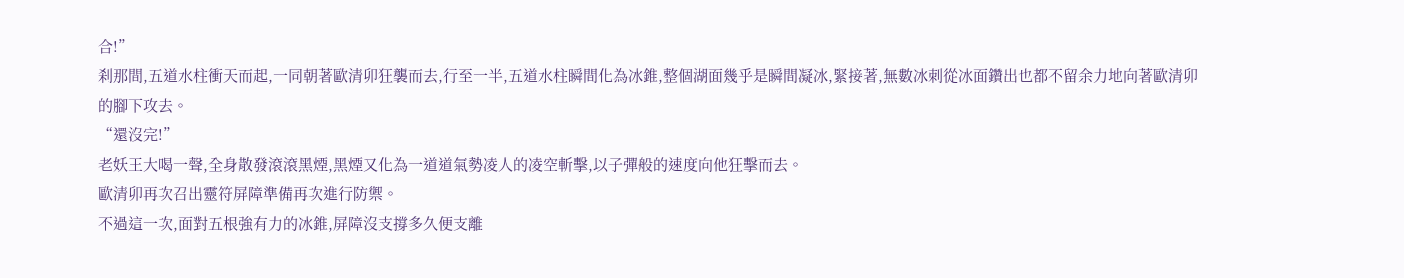合!”
刹那間,五道水柱衝天而起,一同朝著歐清卯狂襲而去,行至一半,五道水柱瞬間化為冰錐,整個湖面幾乎是瞬間凝冰,緊接著,無數冰刺從冰面鑽出也都不留余力地向著歐清卯的腳下攻去。
“還沒完!”
老妖王大喝一聲,全身散發滾滾黑煙,黑煙又化為一道道氣勢凌人的凌空斬擊,以子彈般的速度向他狂擊而去。
歐清卯再次召出靈符屏障準備再次進行防禦。
不過這一次,面對五根強有力的冰錐,屏障沒支撐多久便支離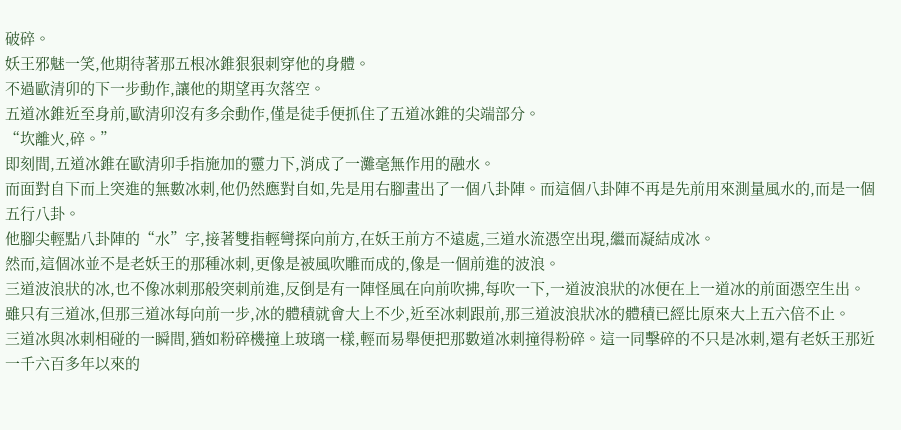破碎。
妖王邪魅一笑,他期待著那五根冰錐狠狠刺穿他的身體。
不過歐清卯的下一步動作,讓他的期望再次落空。
五道冰錐近至身前,歐清卯沒有多余動作,僅是徒手便抓住了五道冰錐的尖端部分。
“坎離火,碎。”
即刻間,五道冰錐在歐清卯手指施加的靈力下,消成了一灘毫無作用的融水。
而面對自下而上突進的無數冰刺,他仍然應對自如,先是用右腳畫出了一個八卦陣。而這個八卦陣不再是先前用來測量風水的,而是一個五行八卦。
他腳尖輕點八卦陣的“水”字,接著雙指輕彎探向前方,在妖王前方不遠處,三道水流憑空出現,繼而凝結成冰。
然而,這個冰並不是老妖王的那種冰刺,更像是被風吹雕而成的,像是一個前進的波浪。
三道波浪狀的冰,也不像冰刺那般突刺前進,反倒是有一陣怪風在向前吹拂,每吹一下,一道波浪狀的冰便在上一道冰的前面憑空生出。
雖只有三道冰,但那三道冰每向前一步,冰的體積就會大上不少,近至冰刺跟前,那三道波浪狀冰的體積已經比原來大上五六倍不止。
三道冰與冰刺相碰的一瞬間,猶如粉碎機撞上玻璃一樣,輕而易舉便把那數道冰刺撞得粉碎。這一同擊碎的不只是冰刺,還有老妖王那近一千六百多年以來的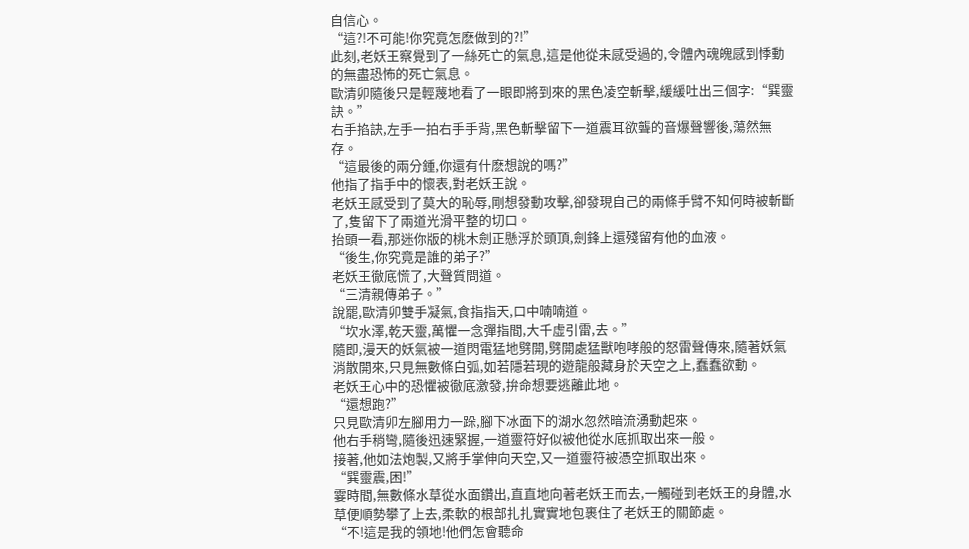自信心。
“這?!不可能!你究竟怎麽做到的?!”
此刻,老妖王察覺到了一絲死亡的氣息,這是他從未感受過的,令體內魂魄感到悸動的無盡恐怖的死亡氣息。
歐清卯隨後只是輕蔑地看了一眼即將到來的黑色凌空斬擊,緩緩吐出三個字:“巽靈訣。”
右手掐訣,左手一拍右手手背,黑色斬擊留下一道震耳欲聾的音爆聲響後,蕩然無存。
“這最後的兩分鍾,你還有什麽想說的嗎?”
他指了指手中的懷表,對老妖王說。
老妖王感受到了莫大的恥辱,剛想發動攻擊,卻發現自己的兩條手臂不知何時被斬斷了,隻留下了兩道光滑平整的切口。
抬頭一看,那迷你版的桃木劍正懸浮於頭頂,劍鋒上還殘留有他的血液。
“後生,你究竟是誰的弟子?”
老妖王徹底慌了,大聲質問道。
“三清親傳弟子。”
說罷,歐清卯雙手凝氣,食指指天,口中喃喃道。
“坎水澤,乾天靈,萬懼一念彈指間,大千虛引雷,去。”
隨即,漫天的妖氣被一道閃電猛地劈開,劈開處猛獸咆哮般的怒雷聲傳來,隨著妖氣消散開來,只見無數條白弧,如若隱若現的遊龍般藏身於天空之上,蠢蠢欲動。
老妖王心中的恐懼被徹底激發,拚命想要逃離此地。
“還想跑?”
只見歐清卯左腳用力一跺,腳下冰面下的湖水忽然暗流湧動起來。
他右手稍彎,隨後迅速緊握,一道靈符好似被他從水底抓取出來一般。
接著,他如法炮製,又將手掌伸向天空,又一道靈符被憑空抓取出來。
“巽靈震,困!”
霎時間,無數條水草從水面鑽出,直直地向著老妖王而去,一觸碰到老妖王的身體,水草便順勢攀了上去,柔軟的根部扎扎實實地包裹住了老妖王的關節處。
“不!這是我的領地!他們怎會聽命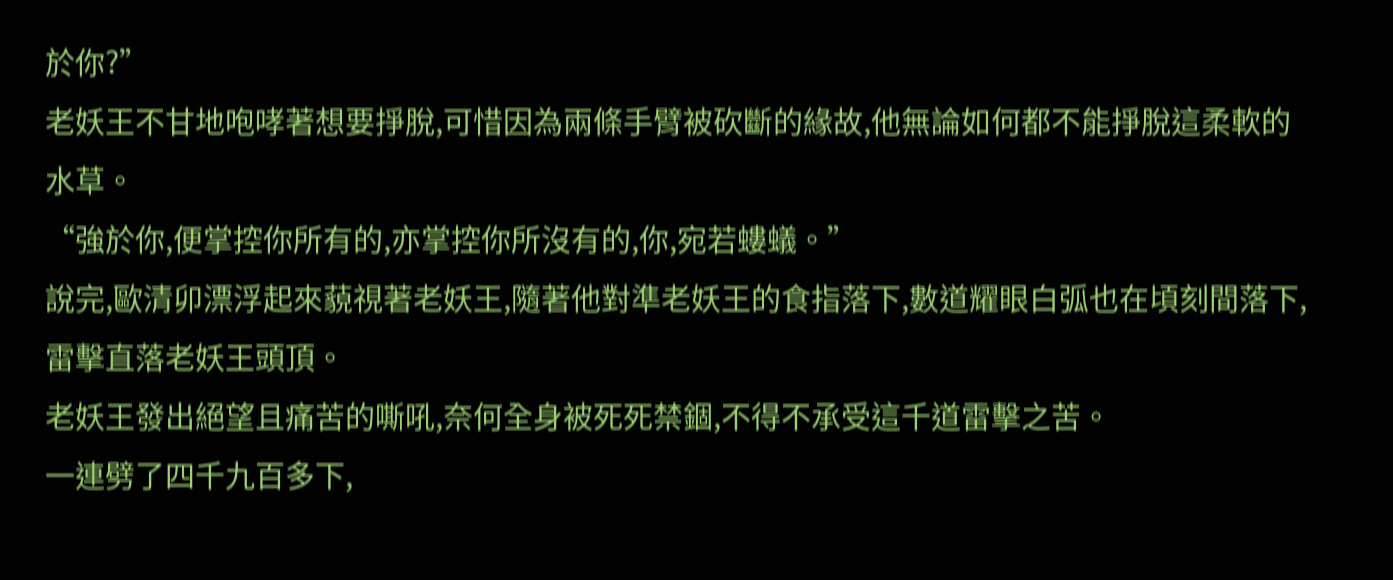於你?”
老妖王不甘地咆哮著想要掙脫,可惜因為兩條手臂被砍斷的緣故,他無論如何都不能掙脫這柔軟的水草。
“強於你,便掌控你所有的,亦掌控你所沒有的,你,宛若螻蟻。”
說完,歐清卯漂浮起來藐視著老妖王,隨著他對準老妖王的食指落下,數道耀眼白弧也在頃刻間落下,雷擊直落老妖王頭頂。
老妖王發出絕望且痛苦的嘶吼,奈何全身被死死禁錮,不得不承受這千道雷擊之苦。
一連劈了四千九百多下,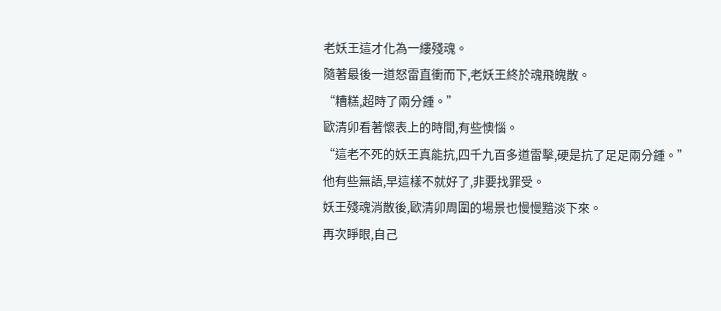老妖王這才化為一縷殘魂。
隨著最後一道怒雷直衝而下,老妖王終於魂飛魄散。
“糟糕,超時了兩分鍾。”
歐清卯看著懷表上的時間,有些懊惱。
“這老不死的妖王真能抗,四千九百多道雷擊,硬是抗了足足兩分鍾。”
他有些無語,早這樣不就好了,非要找罪受。
妖王殘魂消散後,歐清卯周圍的場景也慢慢黯淡下來。
再次睜眼,自己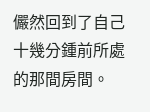儼然回到了自己十幾分鍾前所處的那間房間。